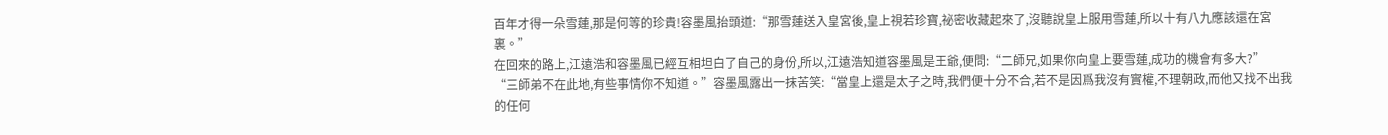百年才得一朵雪蓮,那是何等的珍貴!容墨風抬頭道:“那雪蓮送入皇宮後,皇上視若珍寶,祕密收藏起來了,沒聽說皇上服用雪蓮,所以十有八九應該還在宮裏。”
在回來的路上,江遠浩和容墨風已經互相坦白了自己的身份,所以,江遠浩知道容墨風是王爺,便問:“二師兄,如果你向皇上要雪蓮,成功的機會有多大?”
“三師弟不在此地,有些事情你不知道。”容墨風露出一抹苦笑:“當皇上還是太子之時,我們便十分不合,若不是因爲我沒有實權,不理朝政,而他又找不出我的任何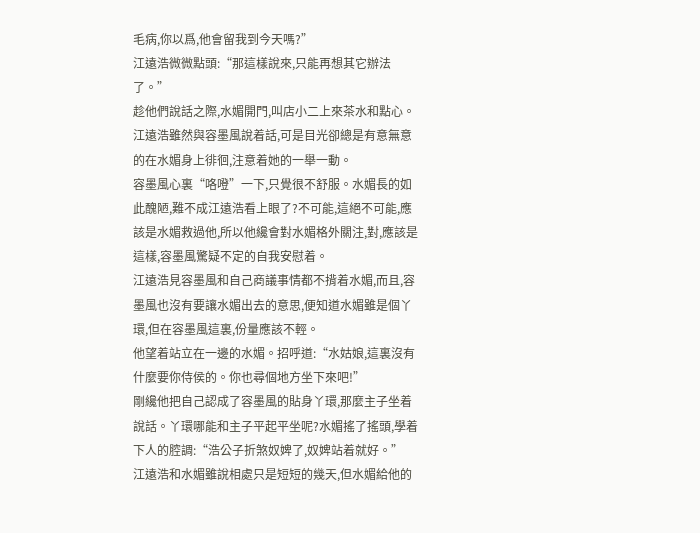毛病,你以爲,他會留我到今天嗎?”
江遠浩微微點頭:“那這樣說來,只能再想其它辦法了。”
趁他們說話之際,水媚開門,叫店小二上來茶水和點心。
江遠浩雖然與容墨風說着話,可是目光卻總是有意無意的在水媚身上徘徊,注意着她的一舉一動。
容墨風心裏“咯噔”一下,只覺很不舒服。水媚長的如此醜陋,難不成江遠浩看上眼了?不可能,這絕不可能,應該是水媚救過他,所以他纔會對水媚格外關注,對,應該是這樣,容墨風驚疑不定的自我安慰着。
江遠浩見容墨風和自己商議事情都不揹着水媚,而且,容墨風也沒有要讓水媚出去的意思,便知道水媚雖是個丫環,但在容墨風這裏,份量應該不輕。
他望着站立在一邊的水媚。招呼道:“水姑娘,這裏沒有什麼要你侍侯的。你也尋個地方坐下來吧!”
剛纔他把自己認成了容墨風的貼身丫環,那麼主子坐着說話。丫環哪能和主子平起平坐呢?水媚搖了搖頭,學着下人的腔調:“浩公子折煞奴婢了,奴婢站着就好。”
江遠浩和水媚雖說相處只是短短的幾天,但水媚給他的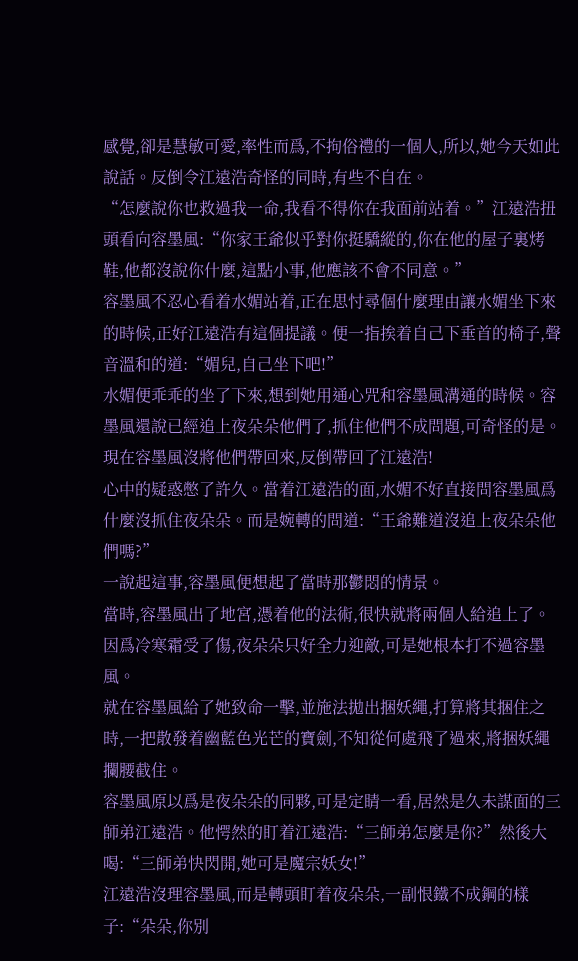感覺,卻是慧敏可愛,率性而爲,不拘俗禮的一個人,所以,她今天如此說話。反倒令江遠浩奇怪的同時,有些不自在。
“怎麼說你也救過我一命,我看不得你在我面前站着。”江遠浩扭頭看向容墨風:“你家王爺似乎對你挺驕縱的,你在他的屋子裏烤鞋,他都沒說你什麼,這點小事,他應該不會不同意。”
容墨風不忍心看着水媚站着,正在思忖尋個什麼理由讓水媚坐下來的時候,正好江遠浩有這個提議。便一指挨着自己下垂首的椅子,聲音溫和的道:“媚兒,自己坐下吧!”
水媚便乖乖的坐了下來,想到她用通心咒和容墨風溝通的時候。容墨風還說已經追上夜朵朵他們了,抓住他們不成問題,可奇怪的是。現在容墨風沒將他們帶回來,反倒帶回了江遠浩!
心中的疑惑憋了許久。當着江遠浩的面,水媚不好直接問容墨風爲什麼沒抓住夜朵朵。而是婉轉的問道:“王爺難道沒追上夜朵朵他們嗎?”
一說起這事,容墨風便想起了當時那鬱悶的情景。
當時,容墨風出了地宮,憑着他的法術,很快就將兩個人給追上了。因爲冷寒霜受了傷,夜朵朵只好全力迎敵,可是她根本打不過容墨風。
就在容墨風給了她致命一擊,並施法拋出捆妖繩,打算將其捆住之時,一把散發着幽藍色光芒的寶劍,不知從何處飛了過來,將捆妖繩攔腰截住。
容墨風原以爲是夜朵朵的同夥,可是定睛一看,居然是久未謀面的三師弟江遠浩。他愕然的盯着江遠浩:“三師弟怎麼是你?”然後大喝:“三師弟快閃開,她可是魔宗妖女!”
江遠浩沒理容墨風,而是轉頭盯着夜朵朵,一副恨鐵不成鋼的樣子:“朵朵,你別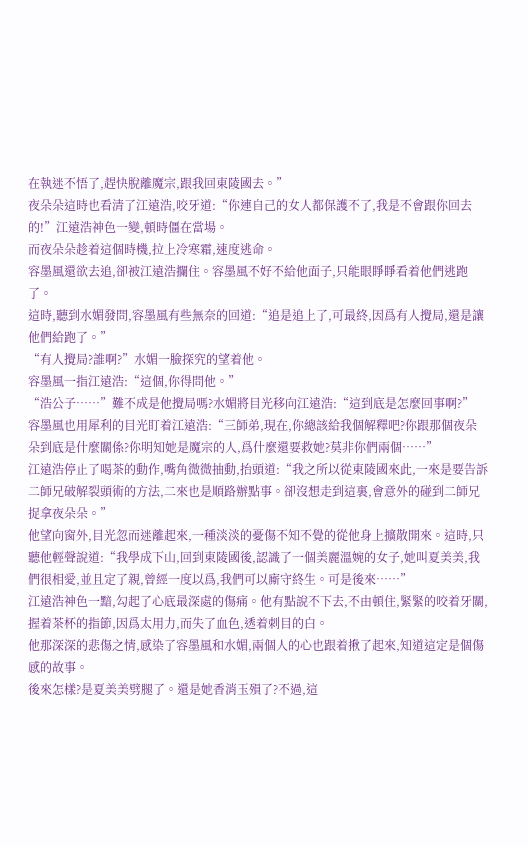在執迷不悟了,趕快脫離魔宗,跟我回東陵國去。”
夜朵朵這時也看清了江遠浩,咬牙道:“你連自己的女人都保護不了,我是不會跟你回去的!”江遠浩神色一變,頓時僵在當場。
而夜朵朵趁着這個時機,拉上冷寒霜,速度逃命。
容墨風還欲去追,卻被江遠浩攔住。容墨風不好不給他面子,只能眼睜睜看着他們逃跑了。
這時,聽到水媚發問,容墨風有些無奈的回道:“追是追上了,可最終,因爲有人攪局,還是讓他們給跑了。”
“有人攪局?誰啊?”水媚一臉探究的望着他。
容墨風一指江遠浩:“這個,你得問他。”
“浩公子……”難不成是他攪局嗎?水媚將目光移向江遠浩:“這到底是怎麼回事啊?”
容墨風也用犀利的目光盯着江遠浩:“三師弟,現在,你總該給我個解釋吧?你跟那個夜朵朵到底是什麼關係?你明知她是魔宗的人,爲什麼還要救她?莫非你們兩個……”
江遠浩停止了喝茶的動作,嘴角微微抽動,抬頭道:“我之所以從東陵國來此,一來是要告訴二師兄破解裂頭術的方法,二來也是順路辦點事。卻沒想走到這裏,會意外的碰到二師兄捉拿夜朵朵。”
他望向窗外,目光忽而迷離起來,一種淡淡的憂傷不知不覺的從他身上擴散開來。這時,只聽他輕聲說道:“我學成下山,回到東陵國後,認識了一個美麗溫婉的女子,她叫夏美美,我們很相愛,並且定了親,曾經一度以爲,我們可以廝守終生。可是後來……”
江遠浩神色一黯,勾起了心底最深處的傷痛。他有點說不下去,不由頓住,緊緊的咬着牙關,握着茶杯的指節,因爲太用力,而失了血色,透着刺目的白。
他那深深的悲傷之情,感染了容墨風和水媚,兩個人的心也跟着揪了起來,知道這定是個傷感的故事。
後來怎樣?是夏美美劈腿了。還是她香消玉殞了?不過,這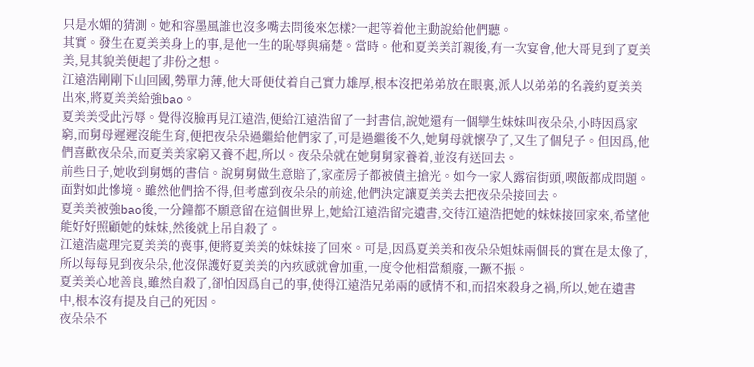只是水媚的猜測。她和容墨風誰也沒多嘴去問後來怎樣?一起等着他主動說給他們聽。
其實。發生在夏美美身上的事,是他一生的恥辱與痛楚。當時。他和夏美美訂親後,有一次宴會,他大哥見到了夏美美,見其貌美便起了非份之想。
江遠浩剛剛下山回國,勢單力薄,他大哥便仗着自己實力雄厚,根本沒把弟弟放在眼裏,派人以弟弟的名義約夏美美出來,將夏美美給強bao。
夏美美受此污辱。覺得沒臉再見江遠浩,便給江遠浩留了一封書信,說她還有一個孿生妹妹叫夜朵朵,小時因爲家窮,而舅母遲遲沒能生育,便把夜朵朵過繼給他們家了,可是過繼後不久,她舅母就懷孕了,又生了個兒子。但因爲,他們喜歡夜朵朵,而夏美美家窮又養不起,所以。夜朵朵就在她舅舅家養着,並沒有送回去。
前些日子,她收到舅媽的書信。說舅舅做生意賠了,家產房子都被債主搶光。如今一家人露宿街頭,喫飯都成問題。面對如此慘境。雖然他們捨不得,但考慮到夜朵朵的前途,他們決定讓夏美美去把夜朵朵接回去。
夏美美被強bao後,一分鐘都不願意留在這個世界上,她給江遠浩留完遺書,交待江遠浩把她的妹妹接回家來,希望他能好好照顧她的妹妹,然後就上吊自殺了。
江遠浩處理完夏美美的喪事,便將夏美美的妹妹接了回來。可是,因爲夏美美和夜朵朵姐妹兩個長的實在是太像了,所以每每見到夜朵朵,他沒保護好夏美美的內疚感就會加重,一度令他相當頹廢,一蹶不振。
夏美美心地善良,雖然自殺了,卻怕因爲自己的事,使得江遠浩兄弟兩的感情不和,而招來殺身之禍,所以,她在遺書中,根本沒有提及自己的死因。
夜朵朵不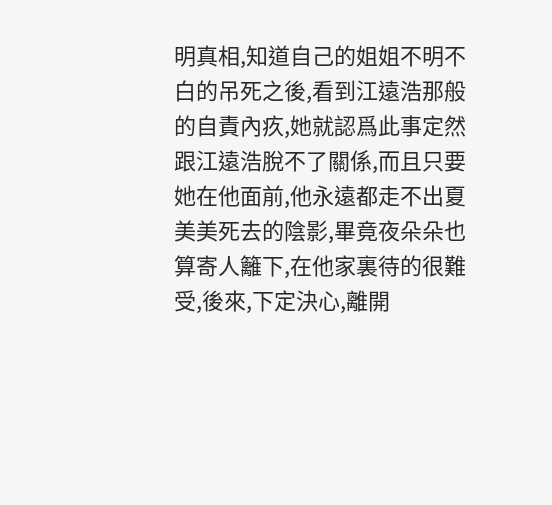明真相,知道自己的姐姐不明不白的吊死之後,看到江遠浩那般的自責內疚,她就認爲此事定然跟江遠浩脫不了關係,而且只要她在他面前,他永遠都走不出夏美美死去的陰影,畢竟夜朵朵也算寄人籬下,在他家裏待的很難受,後來,下定決心,離開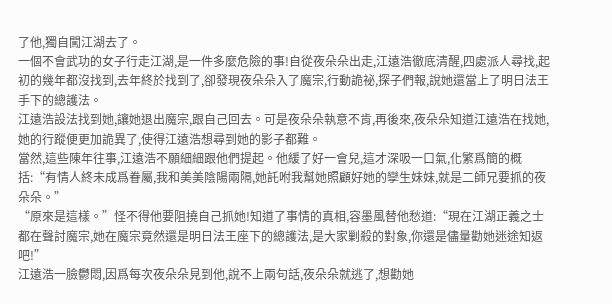了他,獨自闖江湖去了。
一個不會武功的女子行走江湖,是一件多麼危險的事!自從夜朵朵出走,江遠浩徹底清醒,四處派人尋找,起初的幾年都沒找到,去年終於找到了,卻發現夜朵朵入了魔宗,行動詭祕,探子們報,說她還當上了明日法王手下的總護法。
江遠浩設法找到她,讓她退出魔宗,跟自己回去。可是夜朵朵執意不肯,再後來,夜朵朵知道江遠浩在找她,她的行蹤便更加詭異了,使得江遠浩想尋到她的影子都難。
當然,這些陳年往事,江遠浩不願細細跟他們提起。他緩了好一會兒,這才深吸一口氣,化繁爲簡的概括:“有情人終未成爲眷屬,我和美美陰陽兩隔,她託咐我幫她照顧好她的孿生妹妹,就是二師兄要抓的夜朵朵。”
“原來是這樣。”怪不得他要阻撓自己抓她!知道了事情的真相,容墨風替他愁道:“現在江湖正義之士都在聲討魔宗,她在魔宗竟然還是明日法王座下的總護法,是大家剿殺的對象,你還是儘量勸她迷途知返吧!”
江遠浩一臉鬱悶,因爲每次夜朵朵見到他,說不上兩句話,夜朵朵就逃了,想勸她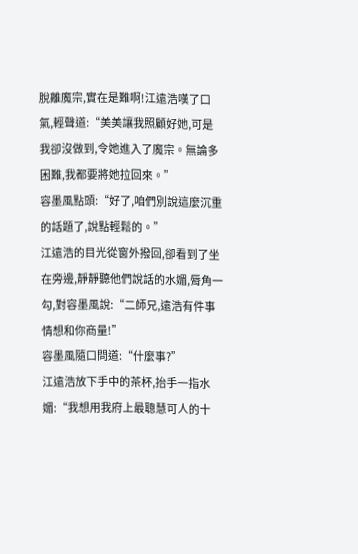脫離魔宗,實在是難啊!江遠浩嘆了口氣,輕聲道:“美美讓我照顧好她,可是我卻沒做到,令她進入了魔宗。無論多困難,我都要將她拉回來。”
容墨風點頭:“好了,咱們別說這麼沉重的話題了,說點輕鬆的。”
江遠浩的目光從窗外撥回,卻看到了坐在旁邊,靜靜聽他們說話的水媚,脣角一勾,對容墨風說:“二師兄,遠浩有件事情想和你商量!”
容墨風隨口問道:“什麼事?”
江遠浩放下手中的茶杯,抬手一指水媚:“我想用我府上最聰慧可人的十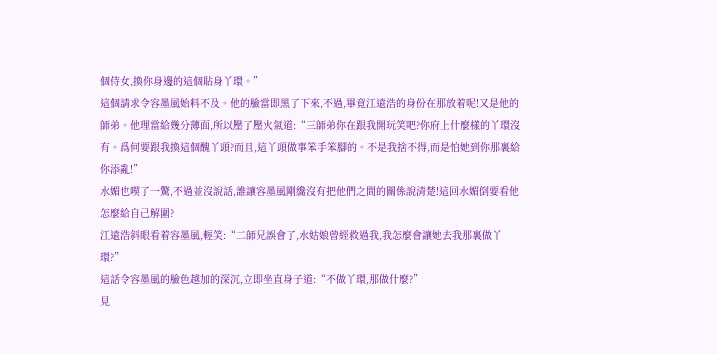個侍女,換你身邊的這個貼身丫環。”
這個請求令容墨風始料不及。他的臉當即黑了下來,不過,畢竟江遠浩的身份在那放着呢!又是他的師弟。他理當給幾分薄面,所以壓了壓火氣道:“三師弟你在跟我開玩笑吧?你府上什麼樣的丫環沒有。爲何要跟我換這個醜丫頭?而且,這丫頭做事笨手笨腳的。不是我捨不得,而是怕她到你那裏給你添亂!”
水媚也喫了一驚,不過並沒說話,誰讓容墨風剛纔沒有把他們之間的關係說清楚!這回水媚倒要看他怎麼給自己解圍?
江遠浩斜眼看着容墨風,輕笑:“二師兄誤會了,水姑娘曾經救過我,我怎麼會讓她去我那裏做丫環?”
這話令容墨風的臉色越加的深沉,立即坐直身子道:“不做丫環,那做什麼?”
見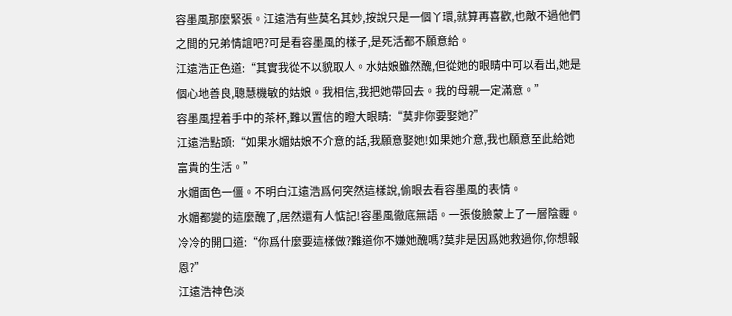容墨風那麼緊張。江遠浩有些莫名其妙,按說只是一個丫環,就算再喜歡,也敵不過他們之間的兄弟情誼吧?可是看容墨風的樣子,是死活都不願意給。
江遠浩正色道:“其實我從不以貌取人。水姑娘雖然醜,但從她的眼睛中可以看出,她是個心地善良,聰慧機敏的姑娘。我相信,我把她帶回去。我的母親一定滿意。”
容墨風捏着手中的茶杯,難以置信的瞪大眼睛:“莫非你要娶她?”
江遠浩點頭:“如果水媚姑娘不介意的話,我願意娶她!如果她介意,我也願意至此給她富貴的生活。”
水媚面色一僵。不明白江遠浩爲何突然這樣說,偷眼去看容墨風的表情。
水媚都變的這麼醜了,居然還有人惦記!容墨風徹底無語。一張俊臉蒙上了一層陰霾。冷冷的開口道:“你爲什麼要這樣做?難道你不嫌她醜嗎?莫非是因爲她救過你,你想報恩?”
江遠浩神色淡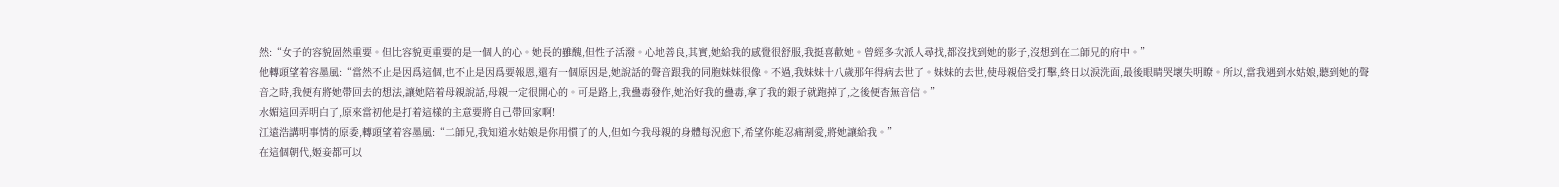然:“女子的容貌固然重要。但比容貌更重要的是一個人的心。她長的雖醜,但性子活潑。心地善良,其實,她給我的感覺很舒服,我挺喜歡她。曾經多次派人尋找,都沒找到她的影子,沒想到在二師兄的府中。”
他轉頭望着容墨風:“當然不止是因爲這個,也不止是因爲要報恩,還有一個原因是,她說話的聲音跟我的同胞妹妹很像。不過,我妹妹十八歲那年得病去世了。妹妹的去世,使母親倍受打擊,終日以淚洗面,最後眼睛哭壞失明瞭。所以,當我遇到水姑娘,聽到她的聲音之時,我便有將她帶回去的想法,讓她陪着母親說話,母親一定很開心的。可是路上,我蠱毒發作,她治好我的蠱毒,拿了我的銀子就跑掉了,之後便杳無音信。”
水媚這回弄明白了,原來當初他是打着這樣的主意要將自己帶回家啊!
江遠浩講明事情的原委,轉頭望着容墨風:“二師兄,我知道水姑娘是你用慣了的人,但如今我母親的身體每況愈下,希望你能忍痛割愛,將她讓給我。”
在這個朝代,姬妾都可以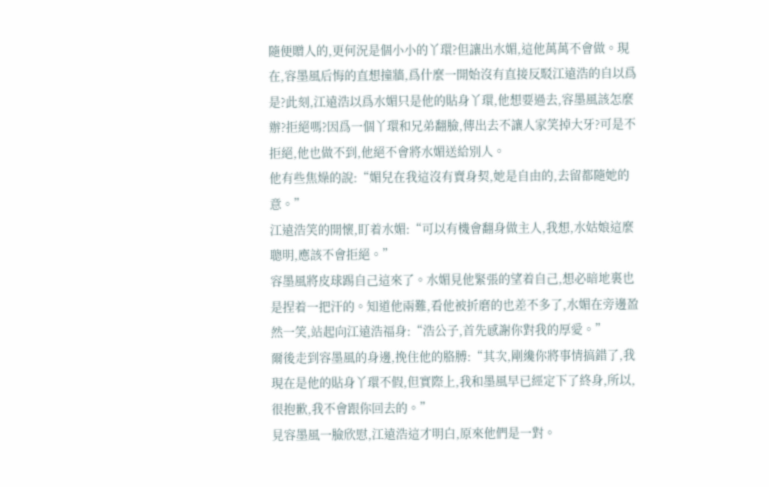隨便贈人的,更何況是個小小的丫環?但讓出水媚,這他萬萬不會做。現在,容墨風后悔的直想撞牆,爲什麼一開始沒有直接反駁江遠浩的自以爲是?此刻,江遠浩以爲水媚只是他的貼身丫環,他想要過去,容墨風該怎麼辦?拒絕嗎?因爲一個丫環和兄弟翻臉,傳出去不讓人家笑掉大牙?可是不拒絕,他也做不到,他絕不會將水媚送給別人。
他有些焦燥的說:“媚兒在我這沒有賣身契,她是自由的,去留都隨她的意。”
江遠浩笑的開懷,盯着水媚:“可以有機會翻身做主人,我想,水姑娘這麼聰明,應該不會拒絕。”
容墨風將皮球踢自己這來了。水媚見他緊張的望着自己,想必暗地裏也是捏着一把汗的。知道他兩難,看他被折磨的也差不多了,水媚在旁邊盈然一笑,站起向江遠浩福身:“浩公子,首先感謝你對我的厚愛。”
爾後走到容墨風的身邊,挽住他的胳膊:“其次,剛纔你將事情搞錯了,我現在是他的貼身丫環不假,但實際上,我和墨風早已經定下了終身,所以,很抱歉,我不會跟你回去的。”
見容墨風一臉欣慰,江遠浩這才明白,原來他們是一對。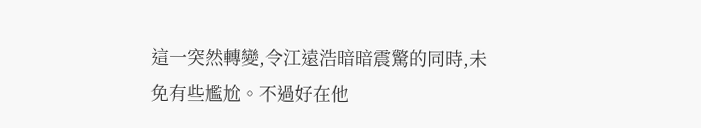這一突然轉變,令江遠浩暗暗震驚的同時,未免有些尷尬。不過好在他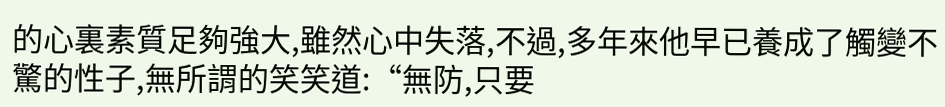的心裏素質足夠強大,雖然心中失落,不過,多年來他早已養成了觸變不驚的性子,無所謂的笑笑道:“無防,只要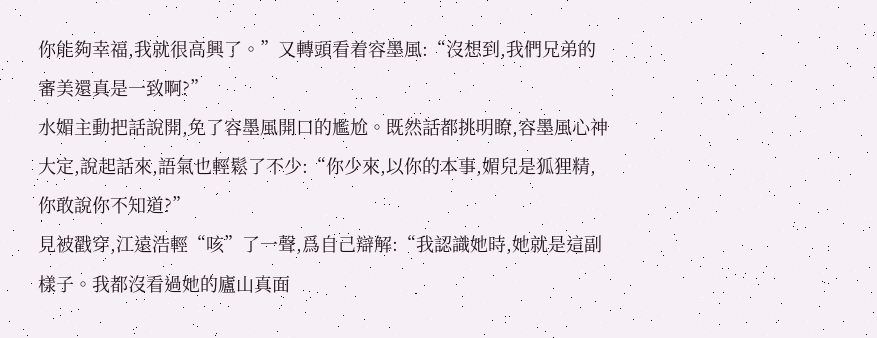你能夠幸福,我就很高興了。”又轉頭看着容墨風:“沒想到,我們兄弟的審美還真是一致啊?”
水媚主動把話說開,免了容墨風開口的尷尬。既然話都挑明瞭,容墨風心神大定,說起話來,語氣也輕鬆了不少:“你少來,以你的本事,媚兒是狐狸精,你敢說你不知道?”
見被戳穿,江遠浩輕“咳”了一聲,爲自己辯解:“我認識她時,她就是這副樣子。我都沒看過她的廬山真面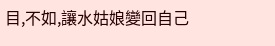目,不如,讓水姑娘變回自己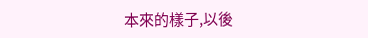本來的樣子,以後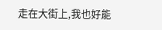走在大街上,我也好能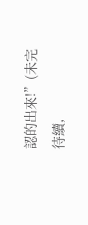認的出來!”(未完待續,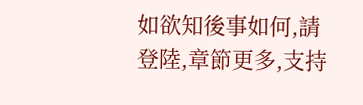如欲知後事如何,請登陸,章節更多,支持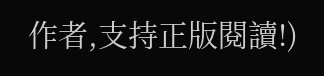作者,支持正版閱讀!)